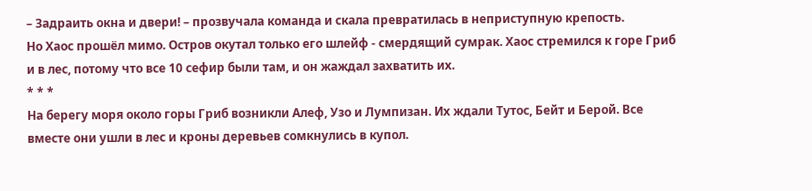– Задраить окна и двери! – прозвучала команда и скала превратилась в неприступную крепость.
Но Хаос прошёл мимо. Остров окутал только его шлейф - смердящий сумрак. Хаос стремился к горе Гриб и в лес, потому что все 10 сефир были там, и он жаждал захватить их.
* * *
На берегу моря около горы Гриб возникли Алеф, Узо и Лумпизан. Их ждали Тутос, Бейт и Берой. Все вместе они ушли в лес и кроны деревьев сомкнулись в купол.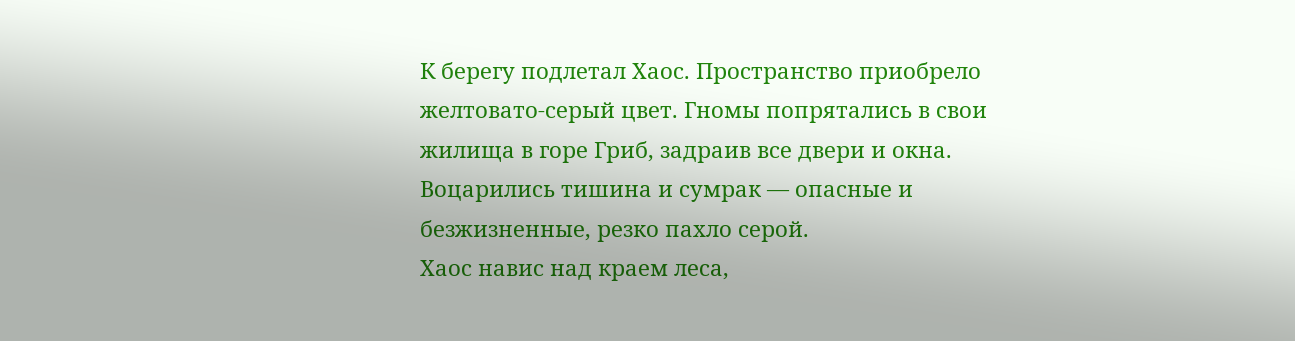К берегу подлетал Хаос. Пространство приобрело желтовато-серый цвет. Гномы попрятались в свои жилища в горе Гриб, задраив все двери и окна. Воцарились тишина и сумрак — опасные и безжизненные, резко пахло серой.
Хаос навис над краем леса,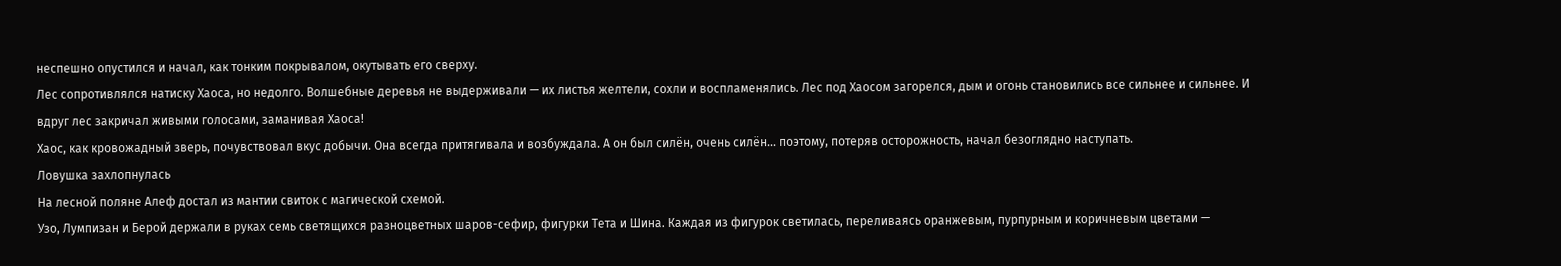неспешно опустился и начал, как тонким покрывалом, окутывать его сверху.
Лес сопротивлялся натиску Хаоса, но недолго. Волшебные деревья не выдерживали — их листья желтели, сохли и воспламенялись. Лес под Хаосом загорелся, дым и огонь становились все сильнее и сильнее. И вдруг лес закричал живыми голосами, заманивая Хаоса!
Хаос, как кровожадный зверь, почувствовал вкус добычи. Она всегда притягивала и возбуждала. А он был силён, очень силён… поэтому, потеряв осторожность, начал безоглядно наступать.
Ловушка захлопнулась
На лесной поляне Алеф достал из мантии свиток с магической схемой.
Узо, Лумпизан и Берой держали в руках семь светящихся разноцветных шаров-сефир, фигурки Тета и Шина. Каждая из фигурок светилась, переливаясь оранжевым, пурпурным и коричневым цветами —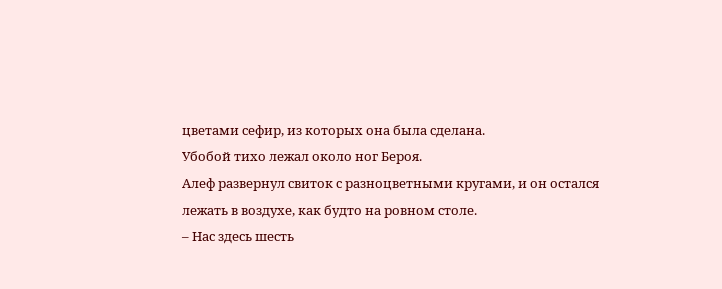цветами сефир, из которых она была сделана.
Убобой тихо лежал около ног Бероя.
Алеф развернул свиток с разноцветными кругами, и он остался лежать в воздухе, как будто на ровном столе.
– Нас здесь шесть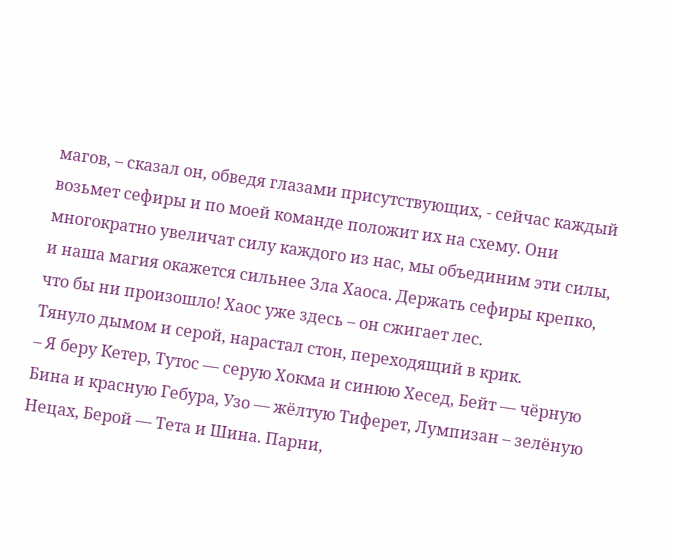магов, – сказал он, обведя глазами присутствующих, - сейчас каждый возьмет сефиры и по моей команде положит их на схему. Они многократно увеличат силу каждого из нас, мы объединим эти силы, и наша магия окажется сильнее Зла Хаоса. Держать сефиры крепко, что бы ни произошло! Хаос уже здесь – он сжигает лес.
Тянуло дымом и серой, нарастал стон, переходящий в крик.
– Я беру Кетер, Тутос — серую Хокма и синюю Хесед, Бейт — чёрную Бина и красную Гебура, Узо — жёлтую Тиферет, Лумпизан – зелёную Нецах, Берой — Тета и Шина. Парни,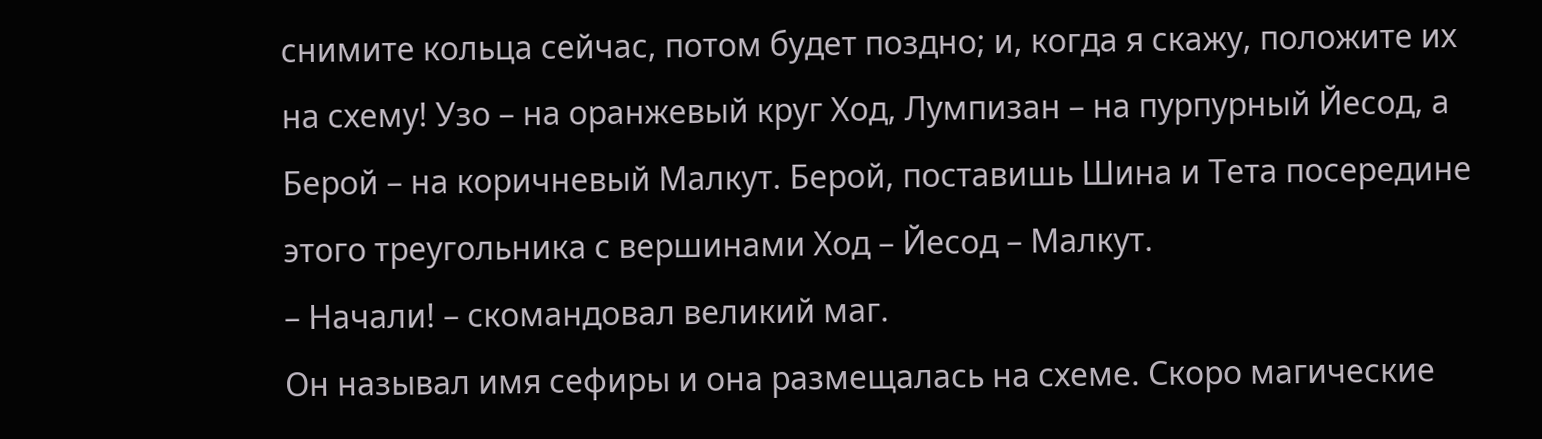снимите кольца сейчас, потом будет поздно; и, когда я скажу, положите их на схему! Узо – на оранжевый круг Ход, Лумпизан – на пурпурный Йесод, а Берой – на коричневый Малкут. Берой, поставишь Шина и Тета посередине этого треугольника с вершинами Ход – Йесод – Малкут.
– Начали! – скомандовал великий маг.
Он называл имя сефиры и она размещалась на схеме. Скоро магические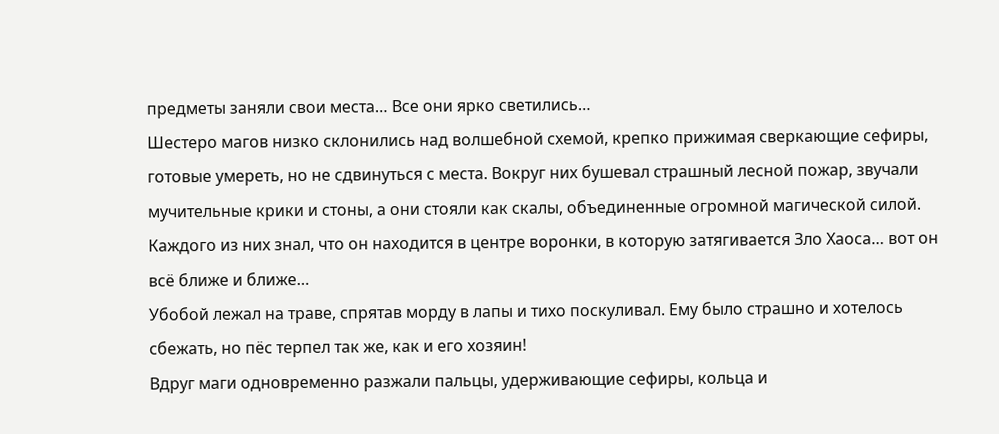предметы заняли свои места… Все они ярко светились…
Шестеро магов низко склонились над волшебной схемой, крепко прижимая сверкающие сефиры, готовые умереть, но не сдвинуться с места. Вокруг них бушевал страшный лесной пожар, звучали мучительные крики и стоны, а они стояли как скалы, объединенные огромной магической силой. Каждого из них знал, что он находится в центре воронки, в которую затягивается Зло Хаоса… вот он всё ближе и ближе…
Убобой лежал на траве, спрятав морду в лапы и тихо поскуливал. Ему было страшно и хотелось сбежать, но пёс терпел так же, как и его хозяин!
Вдруг маги одновременно разжали пальцы, удерживающие сефиры, кольца и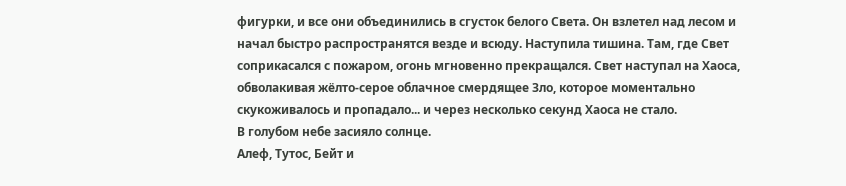фигурки, и все они объединились в сгусток белого Света. Он взлетел над лесом и начал быстро распространятся везде и всюду. Наступила тишина. Там, где Свет соприкасался с пожаром, огонь мгновенно прекращался. Свет наступал на Хаоса, обволакивая жёлто-серое облачное смердящее Зло, которое моментально скукоживалось и пропадало... и через несколько секунд Хаоса не стало.
В голубом небе засияло солнце.
Алеф, Тутос, Бейт и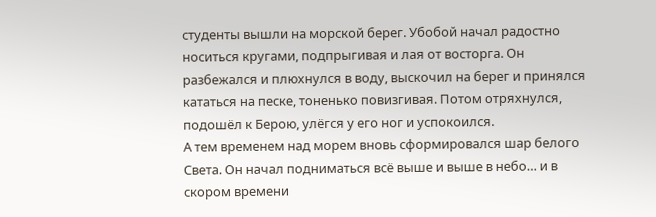студенты вышли на морской берег. Убобой начал радостно носиться кругами, подпрыгивая и лая от восторга. Он разбежался и плюхнулся в воду, выскочил на берег и принялся кататься на песке, тоненько повизгивая. Потом отряхнулся, подошёл к Берою, улёгся у его ног и успокоился.
А тем временем над морем вновь сформировался шар белого Света. Он начал подниматься всё выше и выше в небо… и в скором времени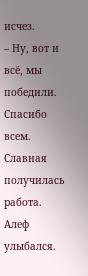исчез.
– Ну, вот и всё, мы победили. Спасибо всем. Славная получилась работа.
Алеф улыбался.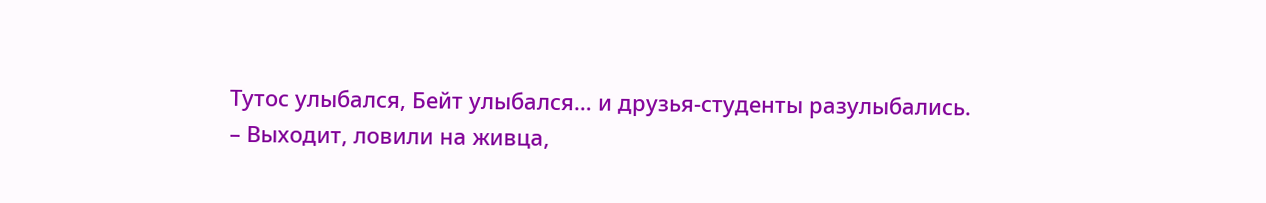Тутос улыбался, Бейт улыбался… и друзья-студенты разулыбались.
– Выходит, ловили на живца,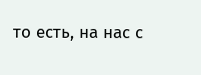то есть, на нас с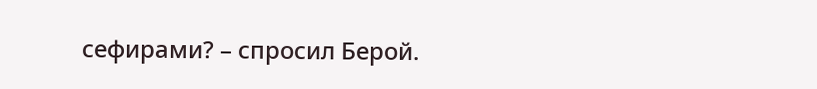сефирами? – спросил Берой.